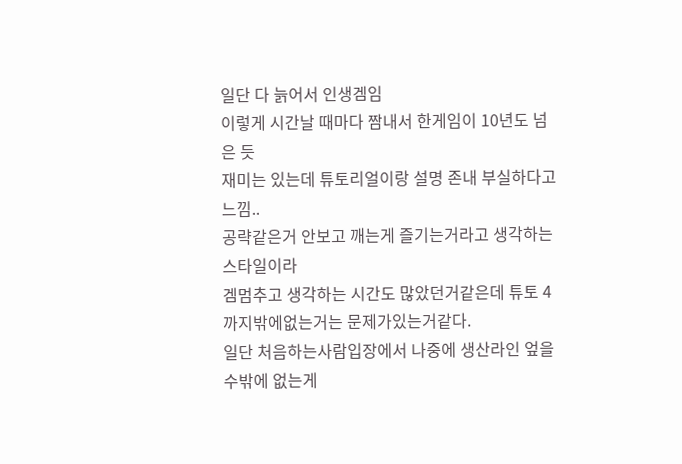일단 다 늙어서 인생겜임
이렇게 시간날 때마다 짬내서 한게임이 10년도 넘은 듯
재미는 있는데 튜토리얼이랑 설명 존내 부실하다고 느낌..
공략같은거 안보고 깨는게 즐기는거라고 생각하는 스타일이라
겜멈추고 생각하는 시간도 많았던거같은데 튜토 4까지밖에없는거는 문제가있는거같다.
일단 처음하는사람입장에서 나중에 생산라인 엎을수밖에 없는게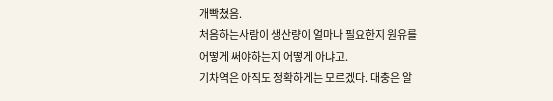개빡쳤음.
처음하는사람이 생산량이 얼마나 필요한지 원유를 어떻게 써야하는지 어떻게 아냐고.
기차역은 아직도 정확하게는 모르겠다. 대충은 알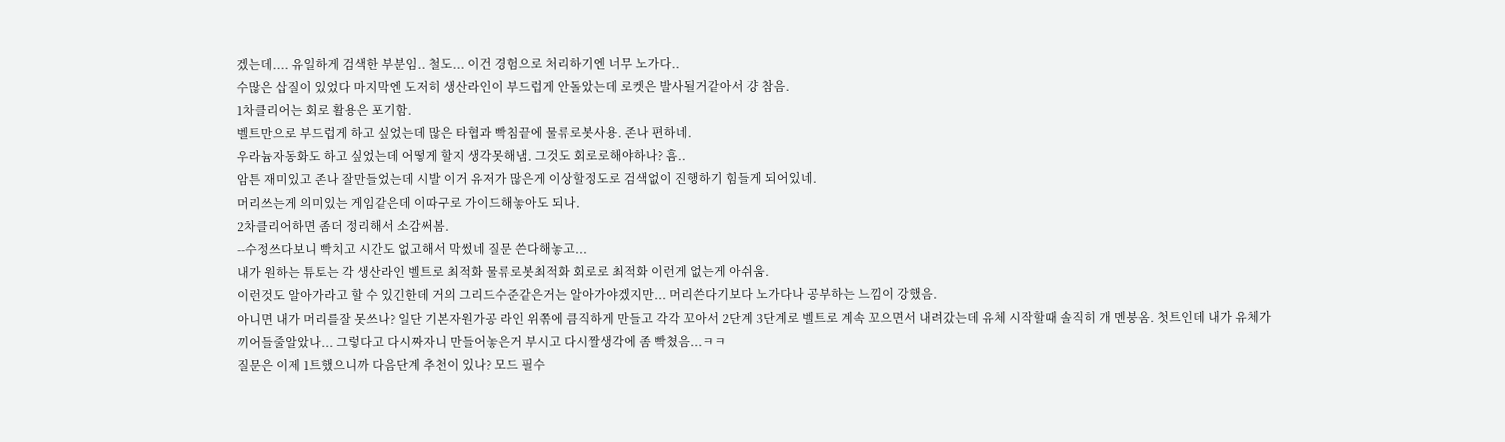겠는데.... 유일하게 검색한 부분임.. 철도... 이건 경험으로 처리하기엔 너무 노가다..
수많은 삽질이 있었다 마지막엔 도저히 생산라인이 부드럽게 안돌았는데 로켓은 발사될거같아서 걍 참음.
1차클리어는 회로 활용은 포기함.
벨트만으로 부드럽게 하고 싶었는데 많은 타협과 빡침끝에 물류로봇사용. 존나 편하네.
우라늄자동화도 하고 싶었는데 어떻게 할지 생각못해냄. 그것도 회로로해야하나? 흠..
암튼 재미있고 존나 잘만들었는데 시발 이거 유저가 많은게 이상할정도로 검색없이 진행하기 힘들게 되어있네.
머리쓰는게 의미있는 게임같은데 이따구로 가이드해놓아도 되나.
2차클리어하면 좀더 정리해서 소감써봄.
--수정쓰다보니 빡치고 시간도 없고해서 막썼네 질문 쓴다해놓고...
내가 원하는 튜토는 각 생산라인 벨트로 최적화 물류로봇최적화 회로로 최적화 이런게 없는게 아쉬움.
이런것도 알아가라고 할 수 있긴한데 거의 그리드수준같은거는 알아가야겠지만... 머리쓴다기보다 노가다나 공부하는 느낌이 강했음.
아니면 내가 머리를잘 못쓰나? 일단 기본자원가공 라인 위쪾에 큼직하게 만들고 각각 꼬아서 2단계 3단계로 벨트로 계속 꼬으면서 내려갔는데 유체 시작할때 솔직히 개 멘붕옴. 첫트인데 내가 유체가 끼어들줄알았나... 그렇다고 다시짜자니 만들어놓은거 부시고 다시짤생각에 좀 빡쳤음...ㅋㅋ
질문은 이제 1트했으니까 다음단계 추천이 있나? 모드 필수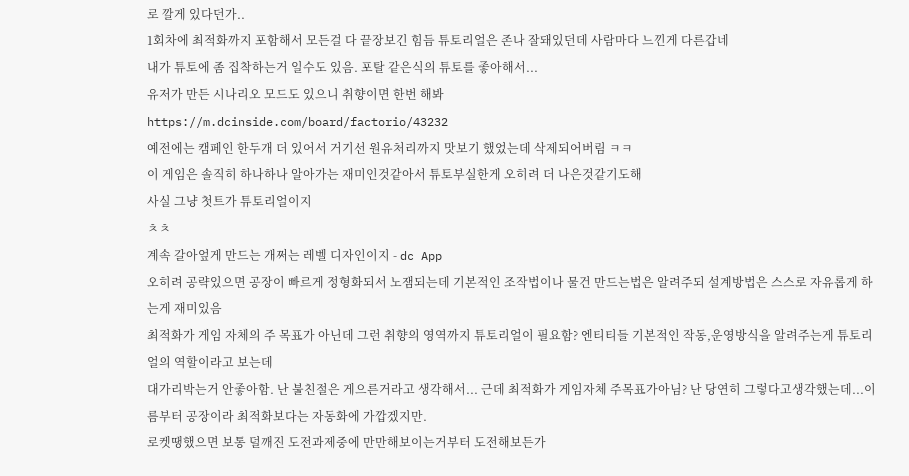로 깔게 있다던가..
1회차에 최적화까지 포함해서 모든걸 다 끝장보긴 힘듬 튜토리얼은 존나 잘돼있던데 사람마다 느낀게 다른갑네
내가 튜토에 좀 집착하는거 일수도 있음. 포탈 같은식의 튜토를 좋아해서...
유저가 만든 시나리오 모드도 있으니 취향이면 한번 해봐
https://m.dcinside.com/board/factorio/43232
예전에는 캠페인 한두개 더 있어서 거기선 원유처리까지 맛보기 했었는데 삭제되어버림 ㅋㅋ
이 게임은 솔직히 하나하나 알아가는 재미인것같아서 튜토부실한게 오히려 더 나은것같기도해
사실 그냥 첫트가 튜토리얼이지
ㅊㅊ
계속 갈아엎게 만드는 개쩌는 레벨 디자인이지 - dc App
오히려 공략있으면 공장이 빠르게 정형화되서 노잼되는데 기본적인 조작법이나 물건 만드는법은 알려주되 설계방법은 스스로 자유롭게 하는게 재미있음
최적화가 게임 자체의 주 목표가 아닌데 그런 취향의 영역까지 튜토리얼이 필요함? 엔티티들 기본적인 작동,운영방식을 알려주는게 튜토리얼의 역할이라고 보는데
대가리박는거 안좋아함. 난 불친절은 게으른거라고 생각해서... 근데 최적화가 게임자체 주목표가아님? 난 당연히 그렇다고생각했는데...이름부터 공장이라 최적화보다는 자동화에 가깝겠지만.
로켓땡했으면 보통 덜깨진 도전과제중에 만만해보이는거부터 도전해보든가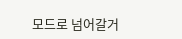모드로 넘어갈거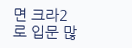면 크라2로 입문 많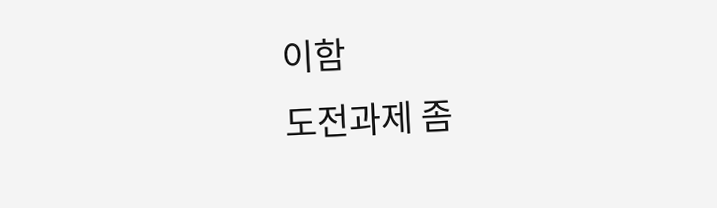이함
도전과제 좀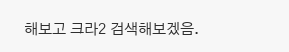해보고 크라2 검색해보겠음.